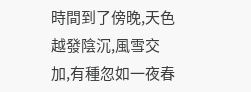時間到了傍晚,天色越發陰沉,風雪交加,有種忽如一夜春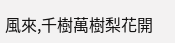風來,千樹萬樹梨花開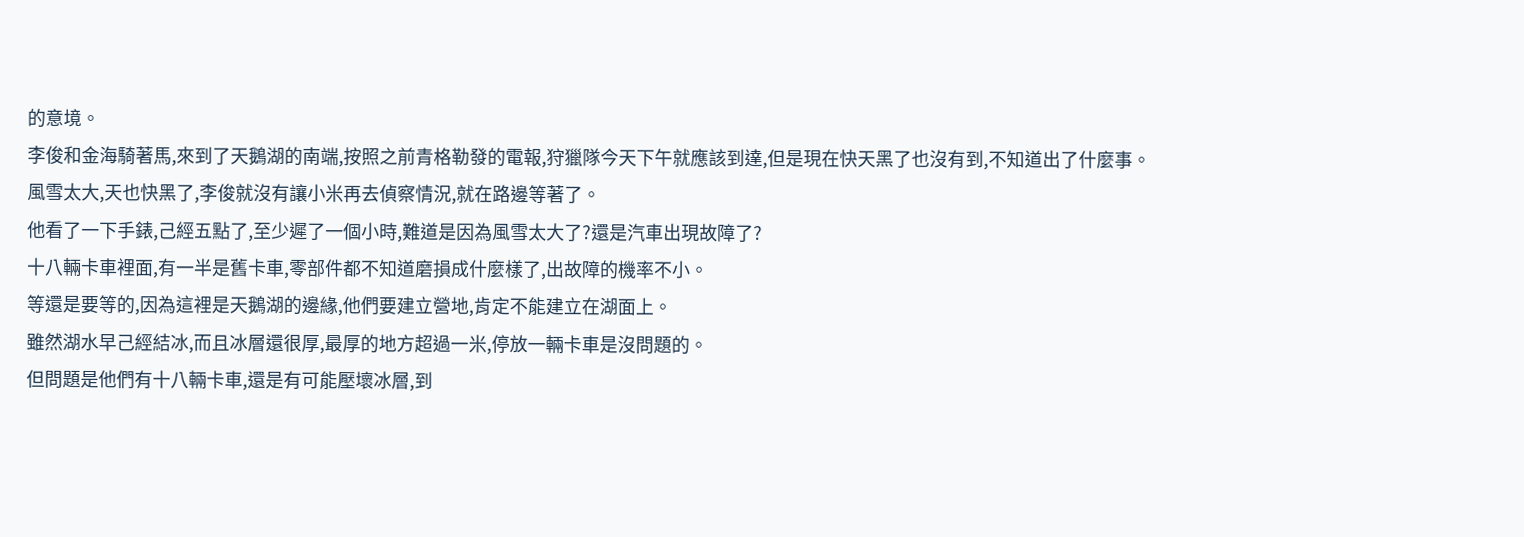的意境。
李俊和金海騎著馬,來到了天鵝湖的南端,按照之前青格勒發的電報,狩獵隊今天下午就應該到達,但是現在快天黑了也沒有到,不知道出了什麼事。
風雪太大,天也快黑了,李俊就沒有讓小米再去偵察情況,就在路邊等著了。
他看了一下手錶,己經五點了,至少遲了一個小時,難道是因為風雪太大了?還是汽車出現故障了?
十八輛卡車裡面,有一半是舊卡車,零部件都不知道磨損成什麼樣了,出故障的機率不小。
等還是要等的,因為這裡是天鵝湖的邊緣,他們要建立營地,肯定不能建立在湖面上。
雖然湖水早己經結冰,而且冰層還很厚,最厚的地方超過一米,停放一輛卡車是沒問題的。
但問題是他們有十八輛卡車,還是有可能壓壞冰層,到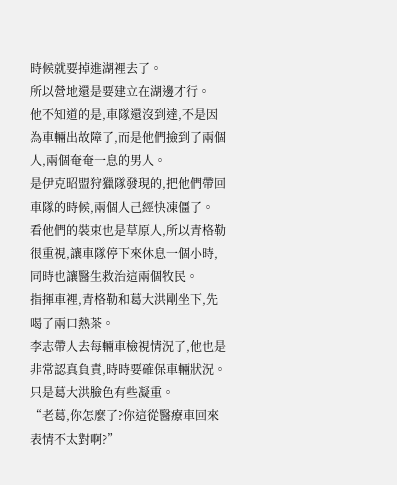時候就要掉進湖裡去了。
所以營地還是要建立在湖邊才行。
他不知道的是,車隊還沒到達,不是因為車輛出故障了,而是他們撿到了兩個人,兩個奄奄一息的男人。
是伊克昭盟狩獵隊發現的,把他們帶回車隊的時候,兩個人己經快凍僵了。
看他們的裝束也是草原人,所以青格勒很重視,讓車隊停下來休息一個小時,同時也讓醫生救治這兩個牧民。
指揮車裡,青格勒和葛大洪剛坐下,先喝了兩口熱茶。
李志帶人去每輛車檢視情況了,他也是非常認真負責,時時要確保車輛狀況。
只是葛大洪臉色有些凝重。
“老葛,你怎麼了?你這從醫療車回來表情不太對啊?”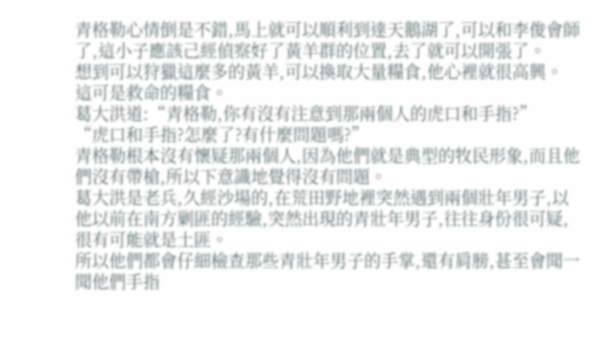青格勒心情倒是不錯,馬上就可以順利到達天鵝湖了,可以和李俊會師了,這小子應該己經偵察好了黃羊群的位置,去了就可以開張了。
想到可以狩獵這麼多的黃羊,可以換取大量糧食,他心裡就很高興。
這可是救命的糧食。
葛大洪道:“青格勒,你有沒有注意到那兩個人的虎口和手指?”
“虎口和手指?怎麼了?有什麼問題嗎?”
青格勒根本沒有懷疑那兩個人,因為他們就是典型的牧民形象,而且他們沒有帶槍,所以下意識地覺得沒有問題。
葛大洪是老兵,久經沙場的,在荒田野地裡突然遇到兩個壯年男子,以他以前在南方剿匪的經驗,突然出現的青壯年男子,往往身份很可疑,很有可能就是土匪。
所以他們都會仔細檢查那些青壯年男子的手掌,還有肩膀,甚至會聞一聞他們手指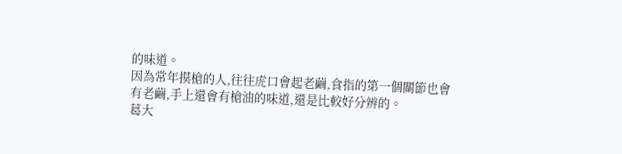的味道。
因為常年摸槍的人,往往虎口會起老繭,食指的第一個關節也會有老繭,手上還會有槍油的味道,還是比較好分辨的。
葛大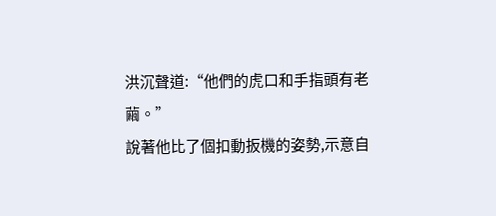洪沉聲道:“他們的虎口和手指頭有老繭。”
說著他比了個扣動扳機的姿勢,示意自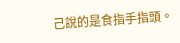己說的是食指手指頭。